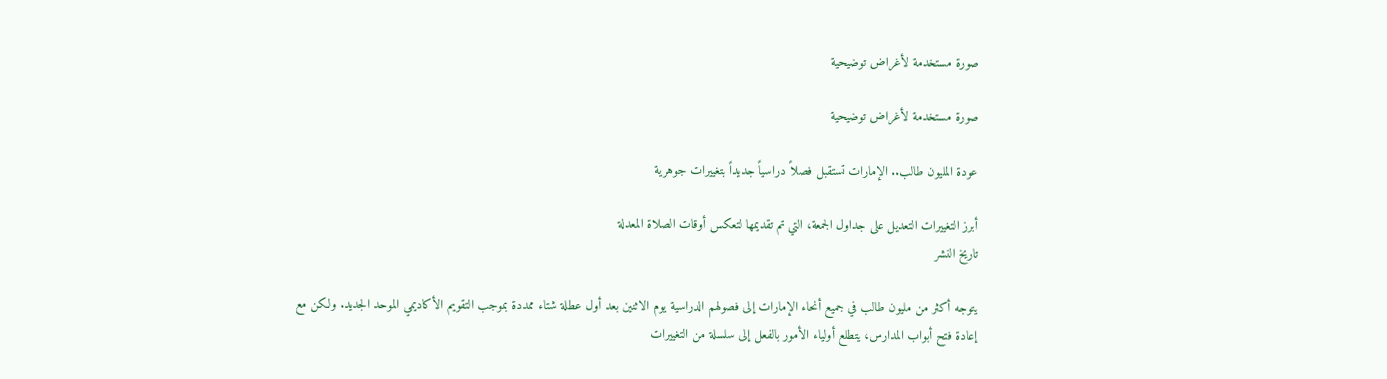صورة مستخدمة لأغراض توضيحية

صورة مستخدمة لأغراض توضيحية

عودة المليون طالب.. الإمارات تستقبل فصلاً دراسياً جديداً بتغييرات جوهرية

أبرز التغييرات التعديل على جداول الجمعة، التي تم تقديمها لتعكس أوقات الصلاة المعدلة
تاريخ النشر

يتوجه أكثر من مليون طالب في جميع أنحاء الإمارات إلى فصولهم الدراسية يوم الاثنين بعد أول عطلة شتاء ممددة بموجب التقويم الأكاديمي الموحد الجديد. ولكن مع إعادة فتح أبواب المدارس، يتطلع أولياء الأمور بالفعل إلى سلسلة من التغييرات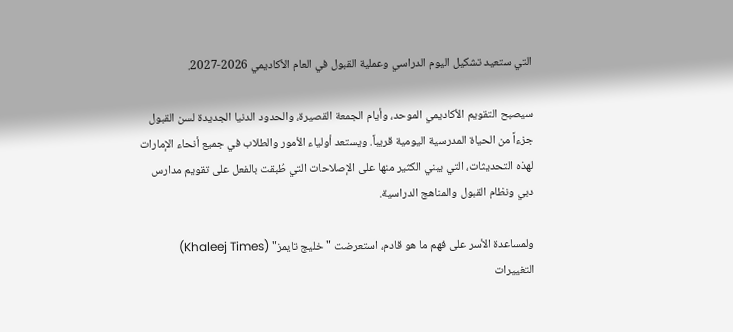التي ستعيد تشكيل اليوم الدراسي وعملية القبول في العام الأكاديمي 2026-2027.

سيصبح التقويم الأكاديمي الموحد، وأيام الجمعة القصيرة، والحدود الدنيا الجديدة لسن القبول جزءاً من الحياة المدرسية اليومية قريباً. ويستعد أولياء الأمور والطلاب في جميع أنحاء الإمارات لهذه التحديثات، التي يبني الكثير منها على الإصلاحات التي طُبقت بالفعل على تقويم مدارس دبي ونظام القبول والمناهج الدراسية.

ولمساعدة الأسر على فهم ما هو قادم، استعرضت "خليج تايمز" (Khaleej Times) التغييرات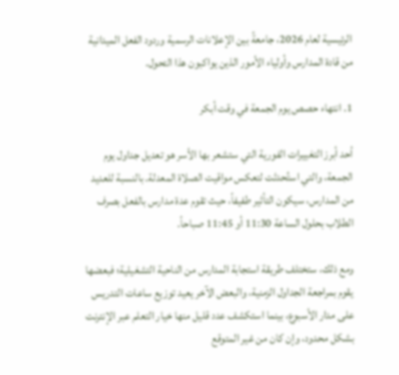الرئيسية لعام 2026، جامعةً بين الإعلانات الرسمية وردود الفعل الميدانية من قادة المدارس وأولياء الأمور الذين يواكبون هذا التحول.

1. انتهاء حصص يوم الجمعة في وقت أبكر

أحد أبرز التغييرات الفورية التي ستشعر بها الأسر هو تعديل جداول يوم الجمعة، والتي استُحدثت لتعكس مواقيت الصلاة المعدلة. بالنسبة للعديد من المدارس، سيكون التأثير طفيفاً، حيث تقوم عدة مدارس بالفعل بصرف الطلاب بحلول الساعة 11:30 أو 11:45 صباحاً.

ومع ذلك، ستختلف طريقة استجابة المدارس من الناحية التشغيلية؛ فبعضها يقوم بمراجعة الجداول الزمنية، والبعض الآخر يعيد توزيع ساعات التدريس على مدار الأسبوع، بينما استكشف عدد قليل منها خيار التعلم عبر الإنترنت بشكل محدود، وإن كان من غير المتوقع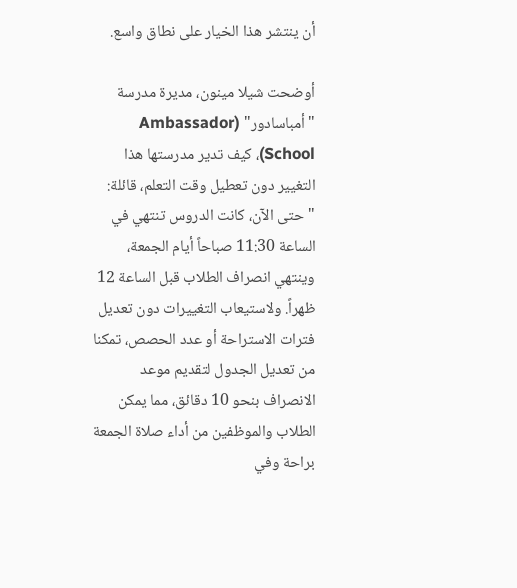أن ينتشر هذا الخيار على نطاق واسع.

أوضحت شيلا مينون، مديرة مدرسة "أمباسادور" (Ambassador School)، كيف تدير مدرستها هذا التغيير دون تعطيل وقت التعلم، قائلة: "حتى الآن، كانت الدروس تنتهي في الساعة 11:30 صباحاً أيام الجمعة، وينتهي انصراف الطلاب قبل الساعة 12 ظهراً. ولاستيعاب التغييرات دون تعديل فترات الاستراحة أو عدد الحصص، تمكنا من تعديل الجدول لتقديم موعد الانصراف بنحو 10 دقائق، مما يمكن الطلاب والموظفين من أداء صلاة الجمعة براحة وفي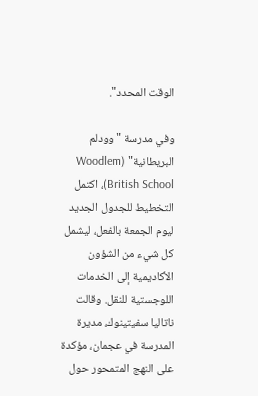الوقت المحدد".

وفي مدرسة "وودلم البريطانية" (Woodlem British School)، اكتمل التخطيط للجدول الجديد ليوم الجمعة بالفعل، ليشمل كل شيء من الشؤون الأكاديمية إلى الخدمات اللوجستية للنقل. وقالت ناتاليا سفيتينوك، مديرة المدرسة في عجمان، مؤكدة على النهج المتمحور حول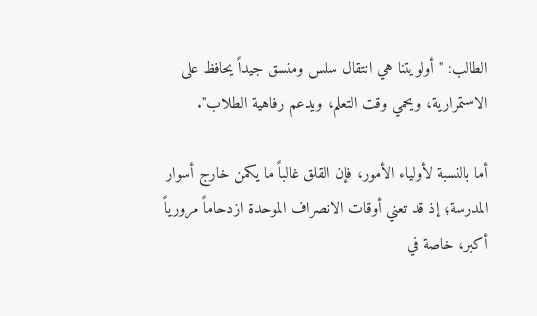الطالب: "أولويتنا هي انتقال سلس ومنسق جيداً يحافظ على الاستمرارية، ويحمي وقت التعلم، ويدعم رفاهية الطلاب".

أما بالنسبة لأولياء الأمور، فإن القلق غالباً ما يكمن خارج أسوار المدرسة؛ إذ قد تعني أوقات الانصراف الموحدة ازدحاماً مرورياً أكبر، خاصة في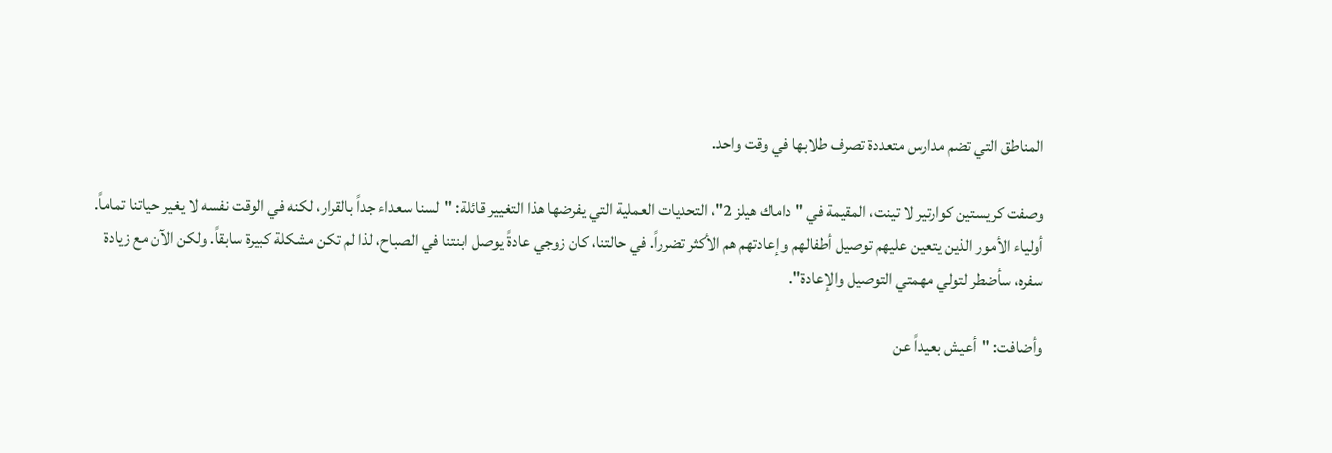المناطق التي تضم مدارس متعددة تصرف طلابها في وقت واحد.

وصفت كريستين كوارتير لا تينت، المقيمة في "داماك هيلز 2"، التحديات العملية التي يفرضها هذا التغيير قائلة: "لسنا سعداء جداً بالقرار، لكنه في الوقت نفسه لا يغير حياتنا تماماً. أولياء الأمور الذين يتعين عليهم توصيل أطفالهم وإعادتهم هم الأكثر تضرراً. في حالتنا، كان زوجي عادةً يوصل ابنتنا في الصباح، لذا لم تكن مشكلة كبيرة سابقاً. ولكن الآن مع زيادة سفره، سأضطر لتولي مهمتي التوصيل والإعادة".

وأضافت: "أعيش بعيداً عن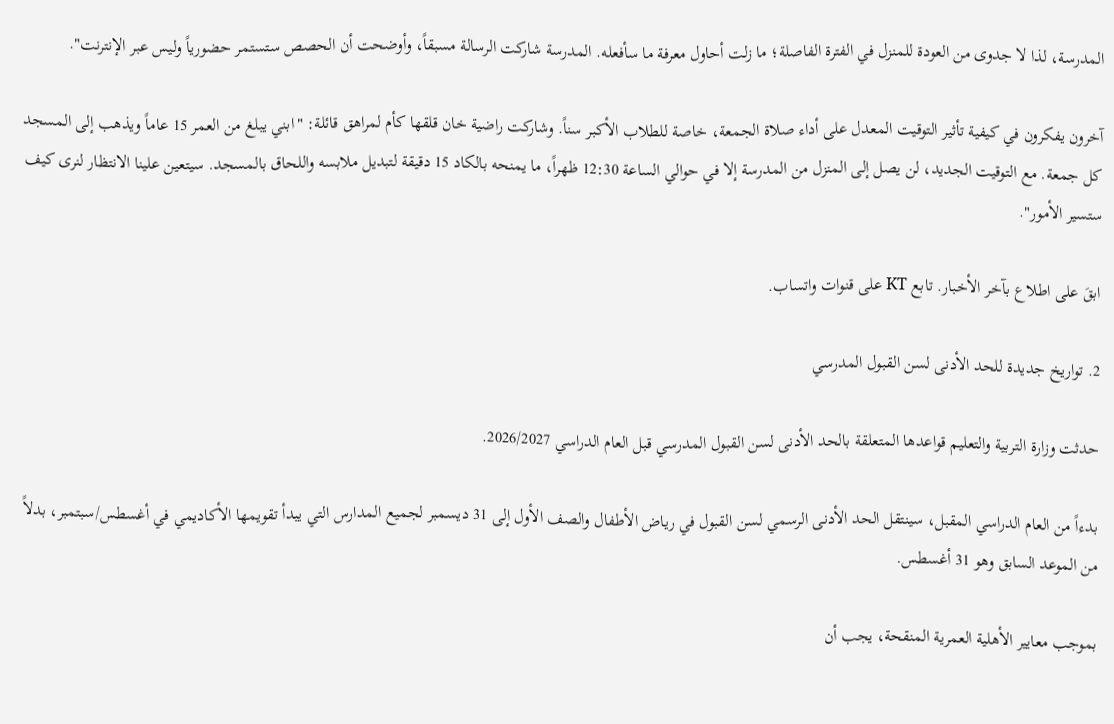المدرسة، لذا لا جدوى من العودة للمنزل في الفترة الفاصلة؛ ما زلت أحاول معرفة ما سأفعله. المدرسة شاركت الرسالة مسبقاً، وأوضحت أن الحصص ستستمر حضورياً وليس عبر الإنترنت".

آخرون يفكرون في كيفية تأثير التوقيت المعدل على أداء صلاة الجمعة، خاصة للطلاب الأكبر سناً. وشاركت راضية خان قلقها كأم لمراهق قائلة: "ابني يبلغ من العمر 15 عاماً ويذهب إلى المسجد كل جمعة. مع التوقيت الجديد، لن يصل إلى المنزل من المدرسة إلا في حوالي الساعة 12:30 ظهراً، ما يمنحه بالكاد 15 دقيقة لتبديل ملابسه واللحاق بالمسجد. سيتعين علينا الانتظار لنرى كيف ستسير الأمور".

ابقَ على اطلاع بآخر الأخبار. تابع KT على قنوات واتساب.

2. تواريخ جديدة للحد الأدنى لسن القبول المدرسي

حدثت وزارة التربية والتعليم قواعدها المتعلقة بالحد الأدنى لسن القبول المدرسي قبل العام الدراسي 2026/2027.

بدءاً من العام الدراسي المقبل، سينتقل الحد الأدنى الرسمي لسن القبول في رياض الأطفال والصف الأول إلى 31 ديسمبر لجميع المدارس التي يبدأ تقويمها الأكاديمي في أغسطس/سبتمبر، بدلاً من الموعد السابق وهو 31 أغسطس.

بموجب معايير الأهلية العمرية المنقحة، يجب أن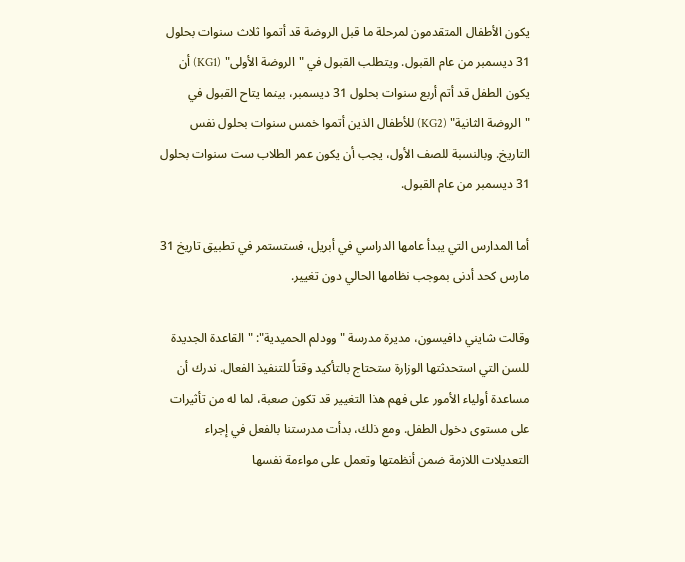يكون الأطفال المتقدمون لمرحلة ما قبل الروضة قد أتموا ثلاث سنوات بحلول 31 ديسمبر من عام القبول. ويتطلب القبول في "الروضة الأولى" (KG1) أن يكون الطفل قد أتم أربع سنوات بحلول 31 ديسمبر، بينما يتاح القبول في "الروضة الثانية" (KG2) للأطفال الذين أتموا خمس سنوات بحلول نفس التاريخ. وبالنسبة للصف الأول، يجب أن يكون عمر الطلاب ست سنوات بحلول 31 ديسمبر من عام القبول.

أما المدارس التي يبدأ عامها الدراسي في أبريل، فستستمر في تطبيق تاريخ 31 مارس كحد أدنى بموجب نظامها الحالي دون تغيير.

وقالت شايني دافيسون، مديرة مدرسة "وودلم الحميدية": "القاعدة الجديدة للسن التي استحدثتها الوزارة ستحتاج بالتأكيد وقتاً للتنفيذ الفعال. ندرك أن مساعدة أولياء الأمور على فهم هذا التغيير قد تكون صعبة، لما له من تأثيرات على مستوى دخول الطفل. ومع ذلك، بدأت مدرستنا بالفعل في إجراء التعديلات اللازمة ضمن أنظمتها وتعمل على مواءمة نفسها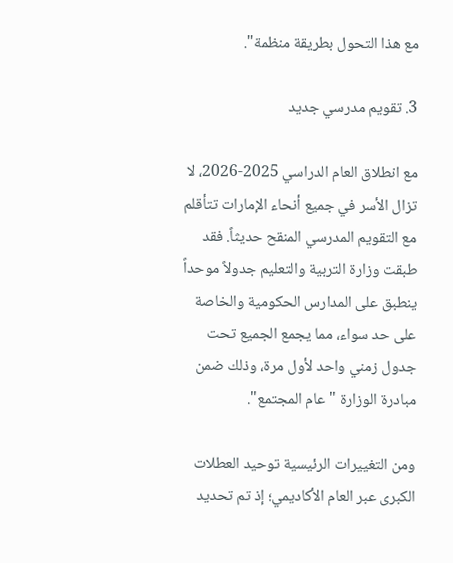مع هذا التحول بطريقة منظمة".

3. تقويم مدرسي جديد

مع انطلاق العام الدراسي 2025-2026، لا تزال الأسر في جميع أنحاء الإمارات تتأقلم مع التقويم المدرسي المنقح حديثاً. فقد طبقت وزارة التربية والتعليم جدولاً موحداً ينطبق على المدارس الحكومية والخاصة على حد سواء، مما يجمع الجميع تحت جدول زمني واحد لأول مرة، وذلك ضمن مبادرة الوزارة "عام المجتمع".

ومن التغييرات الرئيسية توحيد العطلات الكبرى عبر العام الأكاديمي؛ إذ تم تحديد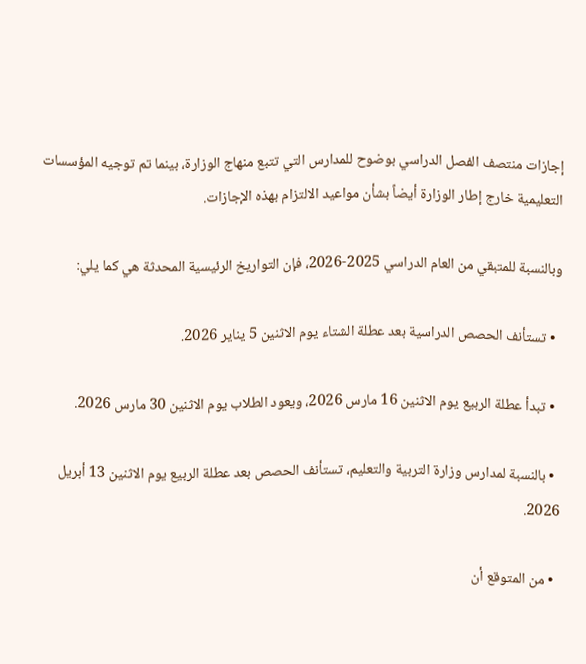إجازات منتصف الفصل الدراسي بوضوح للمدارس التي تتبع منهاج الوزارة، بينما تم توجيه المؤسسات التعليمية خارج إطار الوزارة أيضاً بشأن مواعيد الالتزام بهذه الإجازات.

وبالنسبة للمتبقي من العام الدراسي 2025-2026، فإن التواريخ الرئيسية المحدثة هي كما يلي:

  • تستأنف الحصص الدراسية بعد عطلة الشتاء يوم الاثنين 5 يناير 2026.

  • تبدأ عطلة الربيع يوم الاثنين 16 مارس 2026، ويعود الطلاب يوم الاثنين 30 مارس 2026.

  • بالنسبة لمدارس وزارة التربية والتعليم، تستأنف الحصص بعد عطلة الربيع يوم الاثنين 13 أبريل 2026.

  • من المتوقع أن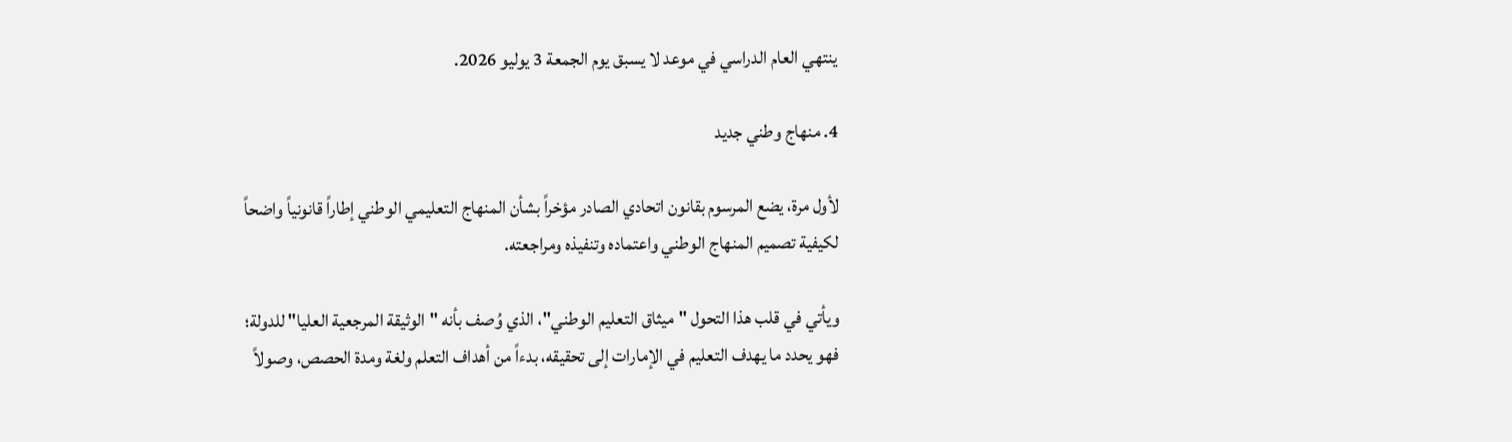ينتهي العام الدراسي في موعد لا يسبق يوم الجمعة 3 يوليو 2026.

4. منهاج وطني جديد

لأول مرة، يضع المرسوم بقانون اتحادي الصادر مؤخراً بشأن المنهاج التعليمي الوطني إطاراً قانونياً واضحاً لكيفية تصميم المنهاج الوطني واعتماده وتنفيذه ومراجعته.

ويأتي في قلب هذا التحول "ميثاق التعليم الوطني"، الذي وُصف بأنه "الوثيقة المرجعية العليا" للدولة؛ فهو يحدد ما يهدف التعليم في الإمارات إلى تحقيقه، بدءاً من أهداف التعلم ولغة ومدة الحصص، وصولاً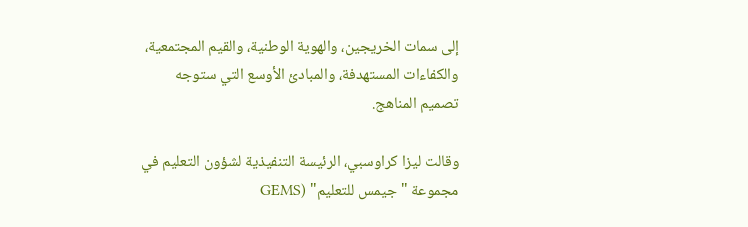إلى سمات الخريجين، والهوية الوطنية، والقيم المجتمعية، والكفاءات المستهدفة، والمبادئ الأوسع التي ستوجه تصميم المناهج.

وقالت ليزا كراوسبي، الرئيسة التنفيذية لشؤون التعليم في مجموعة "جيمس للتعليم" (GEMS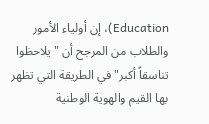Education)، إن أولياء الأمور والطلاب من المرجح أن "يلاحظوا تناسقاً أكبر" في الطريقة التي تظهر بها القيم والهوية الوطنية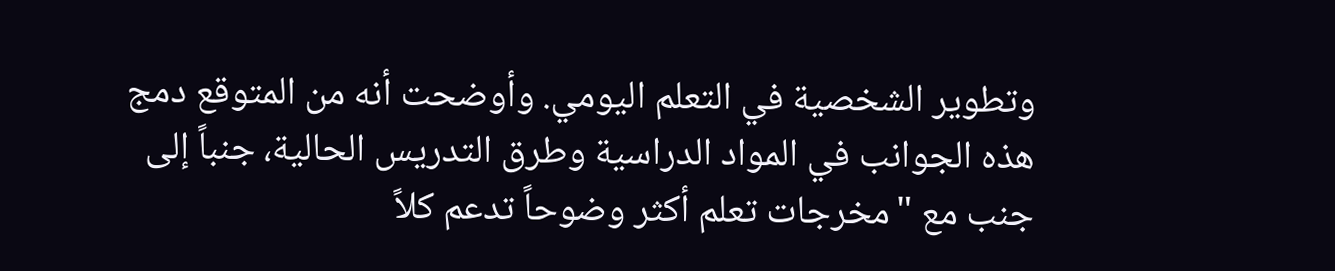وتطوير الشخصية في التعلم اليومي. وأوضحت أنه من المتوقع دمج هذه الجوانب في المواد الدراسية وطرق التدريس الحالية، جنباً إلى جنب مع "مخرجات تعلم أكثر وضوحاً تدعم كلاً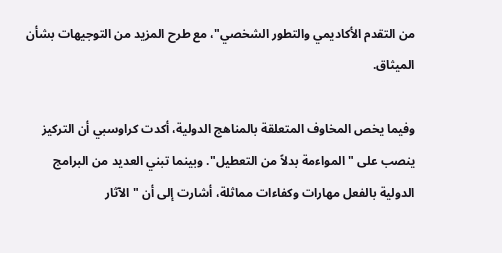من التقدم الأكاديمي والتطور الشخصي"، مع طرح المزيد من التوجيهات بشأن الميثاق.

وفيما يخص المخاوف المتعلقة بالمناهج الدولية، أكدت كراوسبي أن التركيز ينصب على "المواءمة بدلاً من التعطيل". وبينما تبني العديد من البرامج الدولية بالفعل مهارات وكفاءات مماثلة، أشارت إلى أن "الآثار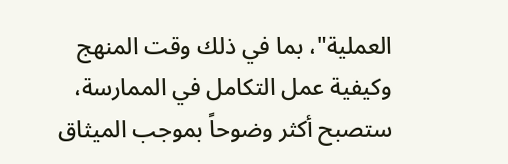العملية"، بما في ذلك وقت المنهج وكيفية عمل التكامل في الممارسة، ستصبح أكثر وضوحاً بموجب الميثاق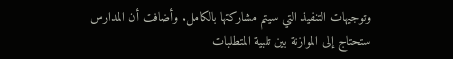وتوجيهات التنفيذ التي سيتم مشاركتها بالكامل. وأضافت أن المدارس ستحتاج إلى الموازنة بين تلبية المتطلبات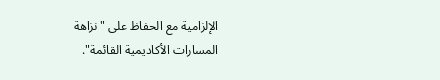الإلزامية مع الحفاظ على "نزاهة المسارات الأكاديمية القائمة".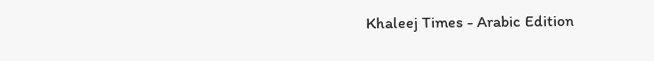Khaleej Times - Arabic Edition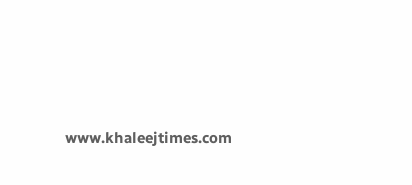www.khaleejtimes.com